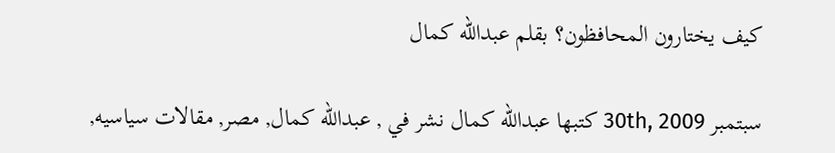كيف يختارون المحافظون؟ بقلم عبدالله كمال

سبتمبر 30th, 2009 كتبها عبدالله كمال نشر في , عبدالله كمال, مصر, مقالات سياسيه,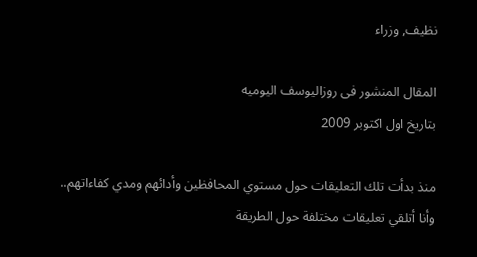نظيف, وزراء

المقال المنشور فى روزاليوسف اليوميه
بتاريخ اول اكتوبر 2009

منذ بدأت تلك التعليقات حول مستوي المحافظين وأدائهم ومدي كفاءاتهم.. وأنا أتلقي تعليقات مختلفة حول الطريقة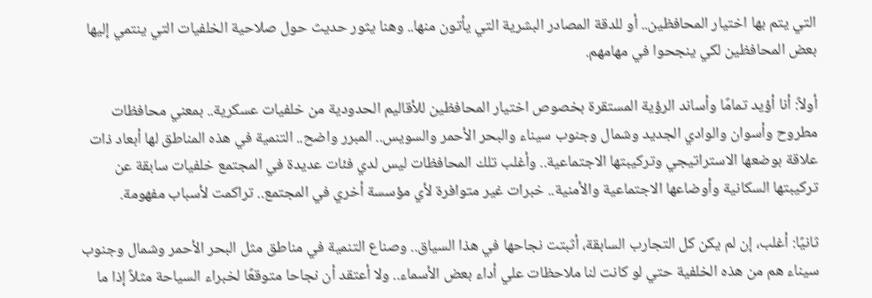التي يتم بها اختيار المحافظين.. أو للدقة المصادر البشرية التي يأتون منها.. وهنا يثور حديث حول صلاحية الخلفيات التي ينتمي إليها بعض المحافظين لكي ينجحوا في مهامهم.

أولاً: أنا أؤيد تمامًا وأساند الرؤية المستقرة بخصوص اختيار المحافظين للأقاليم الحدودية من خلفيات عسكرية.. بمعني محافظات مطروح وأسوان والوادي الجديد وشمال وجنوب سيناء والبحر الأحمر والسويس.. المبرر واضح.. التنمية في هذه المناطق لها أبعاد ذات علاقة بوضعها الاستراتيجي وتركيبتها الاجتماعية.. وأغلب تلك المحافظات ليس لدي فئات عديدة في المجتمع خلفيات سابقة عن تركيبتها السكانية وأوضاعها الاجتماعية والأمنية.. خبرات غير متوافرة لأي مؤسسة أخري في المجتمع.. تراكمت لأسباب مفهومة.

ثانيًا: أغلب، إن لم يكن كل التجارب السابقة، أثبتت نجاحها في هذا السياق.. وصناع التنمية في مناطق مثل البحر الأحمر وشمال وجنوب سيناء هم من هذه الخلفية حتي لو كانت لنا ملاحظات علي أداء بعض الأسماء.. ولا أعتقد أن نجاحا متوقعًا لخبراء السياحة مثلاً إذا ما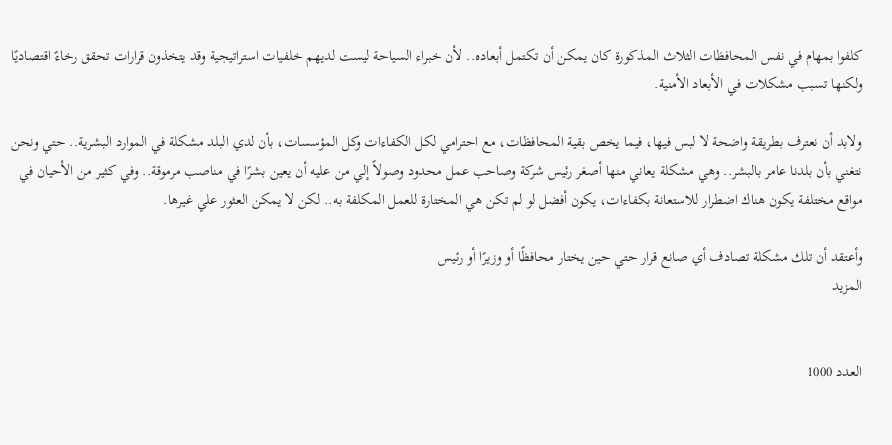كلفوا بمهام في نفس المحافظات الثلاث المذكورة كان يمكن أن تكتمل أبعاده.. لأن خبراء السياحة ليست لديهم خلفيات استراتيجية وقد يتخذون قرارات تحقق رخاءً اقتصاديًا ولكنها تسبب مشكلات في الأبعاد الأمنية.

ولابد أن نعترف بطريقة واضحة لا لبس فيها، فيما يخص بقية المحافظات، مع احترامي لكل الكفاءات وكل المؤسسات، بأن لدي البلد مشكلة في الموارد البشرية.. حتي ونحن نتغني بأن بلدنا عامر بالبشر.. وهي مشكلة يعاني منها أصغر رئيس شركة وصاحب عمل محدود وصولاً إلي من عليه أن يعين بشرًا في مناصب مرموقة.. وفي كثير من الأحيان في مواقع مختلفة يكون هناك اضطرار للاستعانة بكفاءات، يكون أفضل لو لم تكن هي المختارة للعمل المكلفة به.. لكن لا يمكن العثور علي غيرها.

وأعتقد أن تلك مشكلة تصادف أي صانع قرار حتي حين يختار محافظًا أو وزيرًا أو رئيس
المزيد


العدد 1000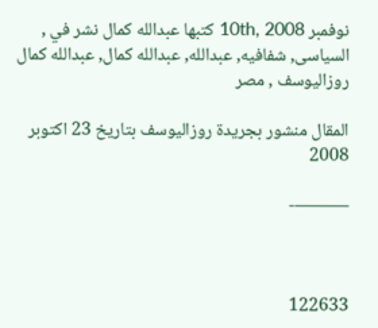نوفمبر 10th, 2008 كتبها عبدالله كمال نشر في , السياسى, شفافيه, عبدالله, عبدالله كمال, عبدالله كمال روزاليوسف , مصر

المقال منشور بجريدة روزاليوسف بتاريخ 23 اكتوبر 2008

———-



122633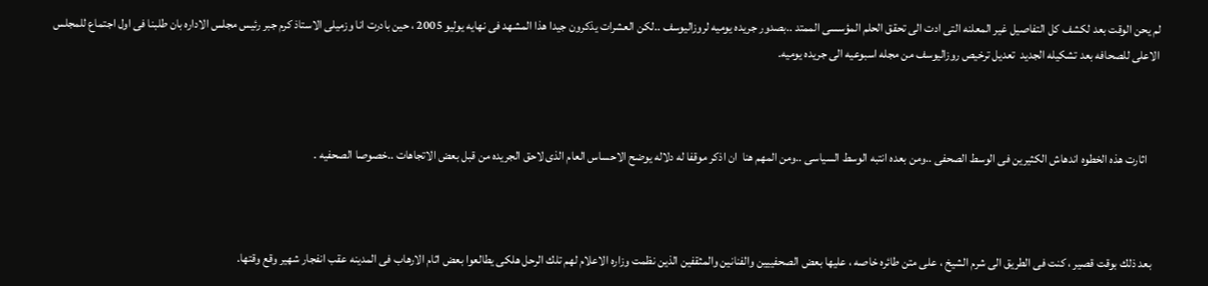لم يحن الوقت بعد لكشف كل التفاصيل غير المعلنه التى ادت الى تحقق الحلم المؤسسى الممتد ..بصدور جريده يوميه لروزاليوسف ..لكن العشرات يذكرون جيدا هذا المشهد فى نهايه يوليو 2005 ، حين بادرت انا وزميلى الاستاذ كرم جبر رئيس مجلس الاداره بان طلبنا فى اول اجتماع للمجلس الاعلى للصحافه بعد تشكيله الجديد  تعديل ترخيص روزاليوسف من مجله اسبوعيه الى جريده يوميه.



     اثارت هذه الخطوه اندهاش الكثيرين فى الوسط الصحفى ..ومن بعده انتبه الوسط السياسى ..ومن المهم هنا  ان اذكر موقفا له دلاله يوضح الاحساس العام الذى لاحق الجريده من قبل بعض الاتجاهات ..خصوصا الصحفيه .



   بعد ذلك بوقت قصير ، كنت فى الطريق الى شرم الشيخ ، على متن طائره خاصه ، عليها بعض الصحفييين والفنانين والمثقفين الذين نظمت وزاره الاعلام لهم تلك الرحل هلكى يطالعوا بعض اثام الارهاب فى المدينه عقب انفجار شهير وقع وقتها.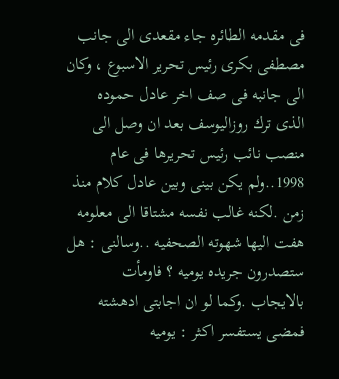فى مقدمه الطائره جاء مقعدى الى جانب مصطفى بكرى رئيس تحرير الاسبوع ، وكان الى جانبه فى صف اخر عادل حموده الذى ترك روزاليوسف بعد ان وصل الى منصب نائب رئيس تحريرها فى عام 1998..ولم يكن بينى وبين عادل كلام منذ زمن .لكنه غالب نفسه مشتاقا الى معلومه هفت اليها شهوته الصحفيه ..وسالنى : هل ستصدرون جريده يوميه ؟ فاومأت بالايجاب .وكما لو ان اجابتى ادهشته فمضى يستفسر اكثر : يوميه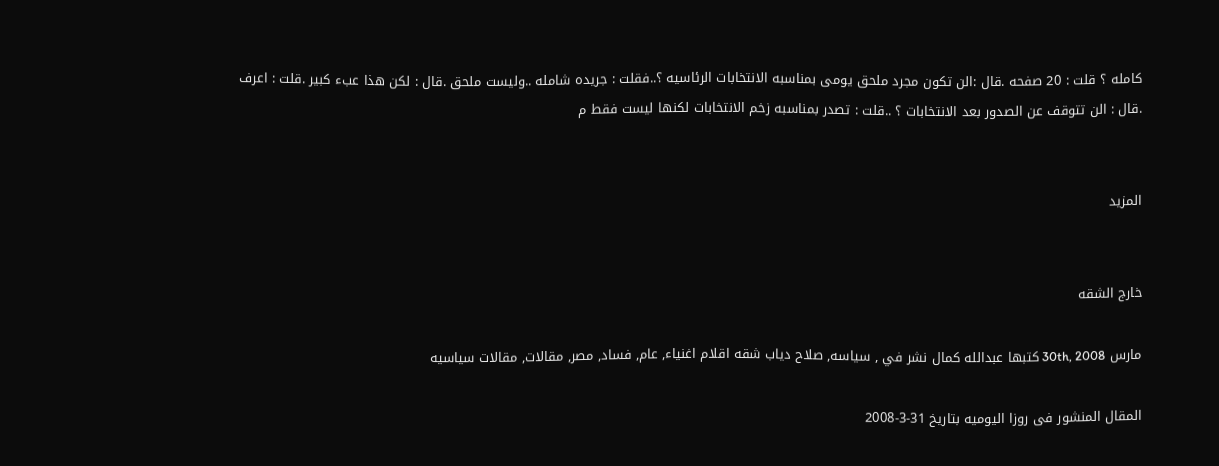كامله ؟ قلت : 20 صفحه .قال :الن تكون مجرد ملحق يومى بمناسبه الانتخابات الرئاسيه ؟..فقلت : جريده شامله ..وليست ملحق .قال : لكن هذا عبء كبير .قلت : اعرف .قال : الن تتوقف عن الصدور بعد الانتخابات ؟ ..قلت : تصدر بمناسبه زخم الانتخابات لكنها ليست فقط م


المزيد


خارج الشقه

مارس 30th, 2008 كتبها عبدالله كمال نشر في , سياسه, صلاح دياب شقه اقلام اغنياء, عام, فساد, مصر, مقالات, مقالات سياسيه

المقال المنشور فى روزا اليوميه بتاريخ 31-3-2008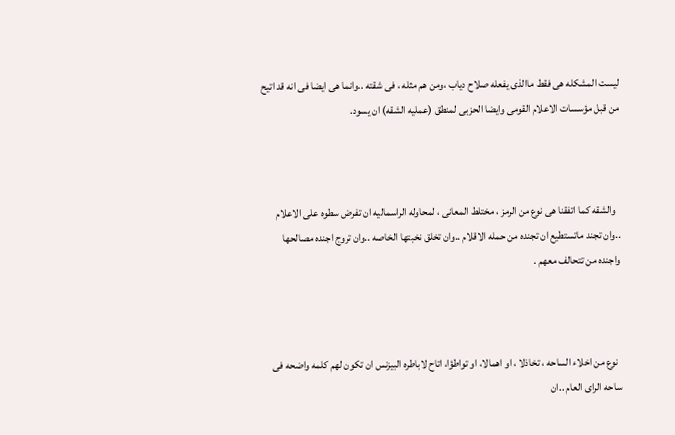ليست المشكله هى فقط ماالذى يفعله صلاح دياب ،ومن هم مثله ، فى شقته ..وانما هى ايضا فى انه قد اتيح من قبل مؤسسات الاعلام القومى وايضا الحزبى لمنطق (عمليه الشقه) ان يسود.



  والشقه كما اتفقنا هى نوع من الرمز ، مختلط المعانى ، لمحاوله الراسماليه ان تفرض سطوه على الاعلام ..وان تجند ماتستطيع ان تجنده من حمله الاقلام ..وان تخلق نخبتها الخاصه ..وان تروج اجنده مصالحها واجنده من تتحالف معهم .



  نوع من اخلاء الساحه ، تخاذلا ، او اهمالا، او تواطؤا، اتاح لاباطره البيزنس ان تكون لهم كلمه واضحه فى ساحه الراى العام ..ان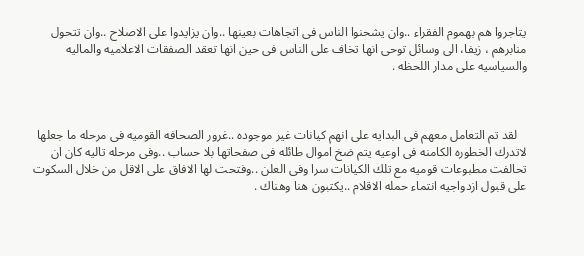يتاجروا هم بهموم الفقراء ..وان يشحنوا الناس فى اتجاهات بعينها ..وان يزايدوا على الاصلاح ..وان تتحول منابرهم ، زيفا، الى وسائل توحى انها تخاف على الناس فى حين انها تعقد الصفقات الاعلاميه والماليه والسياسيه على مدار اللحظه .



   لقد تم التعامل معهم فى البدايه على انهم كيانات غير موجوده ..غرور الصحافه القوميه فى مرحله ما جعلها لاتدرك الخطوره الكامنه فى اوعيه يتم ضخ اموال طائله فى صفحاتها بلا حساب ..وفى مرحله تاليه كان ان تحالفت مطبوعات قوميه مع تلك الكيانات سرا وفى العلن ..وفتحت لها الافاق على الاقل من خلال السكوت على قبول ازدواجيه انتماء حمله الاقلام ..يكتبون هنا وهناك .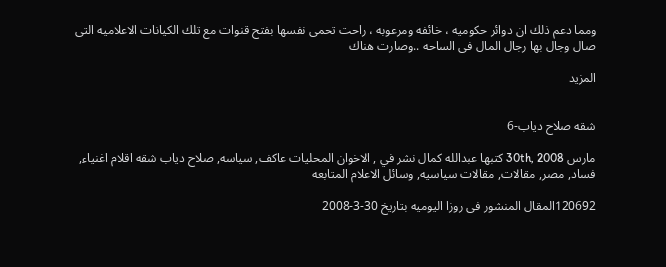ومما دعم ذلك ان دوائر حكوميه ، خائفه ومرعوبه ، راحت تحمى نفسها بفتح قنوات مع تلك الكيانات الاعلاميه التى صال وجال بها رجال المال فى الساحه ..وصارت هناك

المزيد


شقه صلاح دياب-6

مارس 30th, 2008 كتبها عبدالله كمال نشر في , الاخوان المحليات عاكف, سياسه, صلاح دياب شقه اقلام اغنياء, فساد, مصر, مقالات, مقالات سياسيه, وسائل الاعلام المتابعه

120692المقال المنشور فى روزا اليوميه بتاريخ 30-3-2008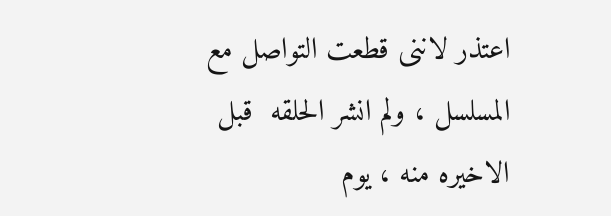اعتذر لاننى قطعت التواصل مع المسلسل ، ولم انشر الحلقه  قبل الاخيره منه ، يوم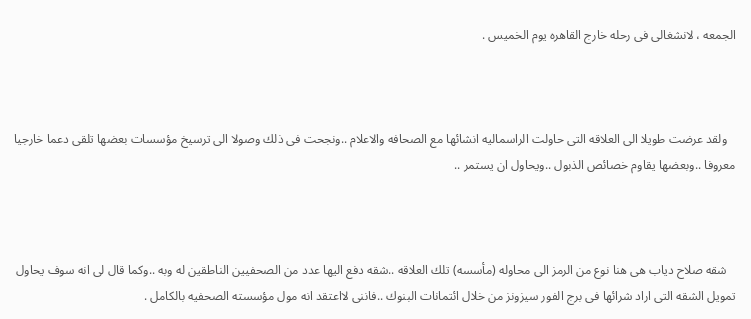الجمعه ، لانشغالى فى رحله خارج القاهره يوم الخميس .



   ولقد عرضت طويلا الى العلاقه التى حاولت الراسماليه انشائها مع الصحافه والاعلام ..ونجحت فى ذلك وصولا الى ترسيخ مؤسسات بعضها تلقى دعما خارجيا معروفا ..وبعضها يقاوم خصائص الذبول ..ويحاول ان يستمر ..



   شقه صلاح دياب هى هنا نوع من الرمز الى محاوله (مأسسه) تلك العلاقه ..شقه دفع اليها عدد من الصحفيين الناطقين له وبه ..وكما قال لى انه سوف يحاول تمويل الشقه التى اراد شرائها فى برج الفور سيزونز من خلال ائتمانات البنوك ..فاننى لااعتقد انه مول مؤسسته الصحفيه بالكامل .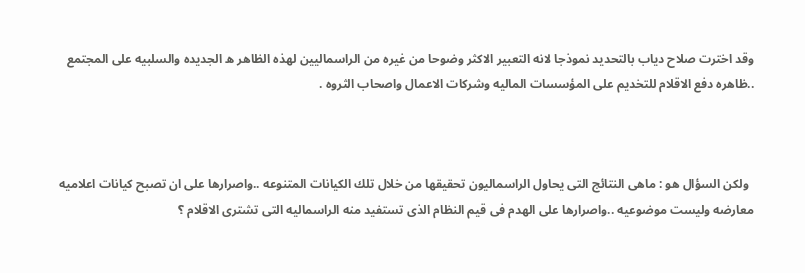وقد اخترت صلاح دياب بالتحديد نموذجا لانه التعبير الاكثر وضوحا من غيره من الراسماليين لهذه الظاهر ه الجديده والسلبيه على المجتمع ..ظاهره دفع الاقلام للتخديم على المؤسسات الماليه وشركات الاعمال واصحاب الثروه .



  ولكن السؤال هو : ماهى النتائج التى يحاول الراسماليون تحقيقها من خلال تلك الكيانات المتنوعه ..واصرارها على ان تصبح كيانات اعلاميه معارضه وليست موضوعيه ..واصرارها على الهدم فى قيم النظام الذى تستفيد منه الراسماليه التى تشترى الاقلام ؟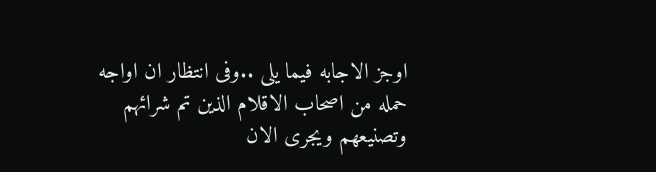اوجز الاجابه فيما يلى ..وفى انتظار ان اواجه حمله من اصحاب الاقلام الذين تم شرائهم وتصنيعهم ويجرى الان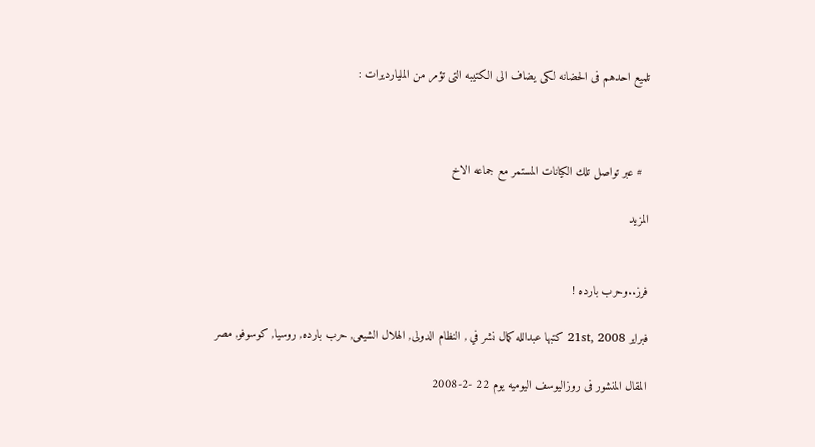تلميع احدهم فى الحضانه لكى يضاف الى الكتيبه التى تؤمر من المليارديرات :



  # عبر تواصل تلك الكيانات المستمر مع جماعه الاخ

المزيد


فرز..وحرب بارده !

فبراير 21st, 2008 كتبها عبدالله كمال نشر في , النظام الدولى, الهلال الشيعى, حرب بارده, روسيا, كوسوفو, مصر

المقال المنشور فى روزاليوسف اليوميه يوم 22 -2-2008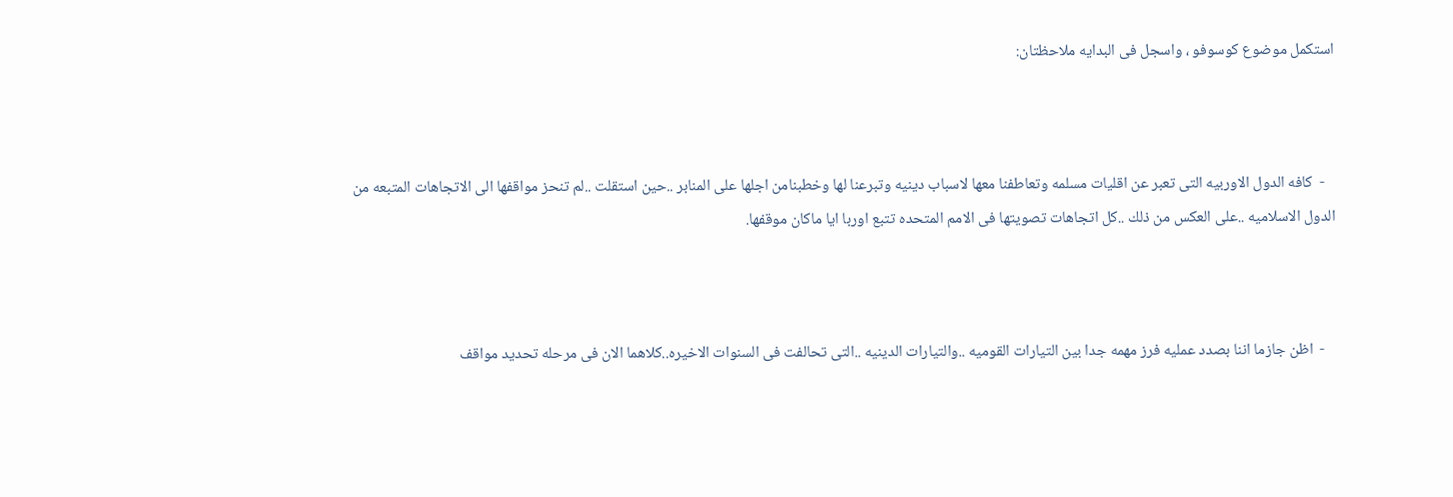استكمل موضوع كوسوفو ، واسجل فى البدايه ملاحظتان:



   -  كافه الدول الاوربيه التى تعبر عن اقليات مسلمه وتعاطفنا معها لاسباب دينيه وتبرعنا لها وخطبنامن اجلها على المنابر ..حين استقلت ..لم تنحز مواقفها الى الاتجاهات المتبعه من الدول الاسلاميه ..على العكس من ذلك ..كل اتجاهات تصويتها فى الامم المتحده تتبع اوربا ايا ماكان موقفها.



   -  اظن جازما اننا بصدد عمليه فرز مهمه جدا بين التيارات القوميه ..والتيارات الدينيه ..التى تحالفت فى السنوات الاخيره..كلاهما الان فى مرحله تحديد مواقف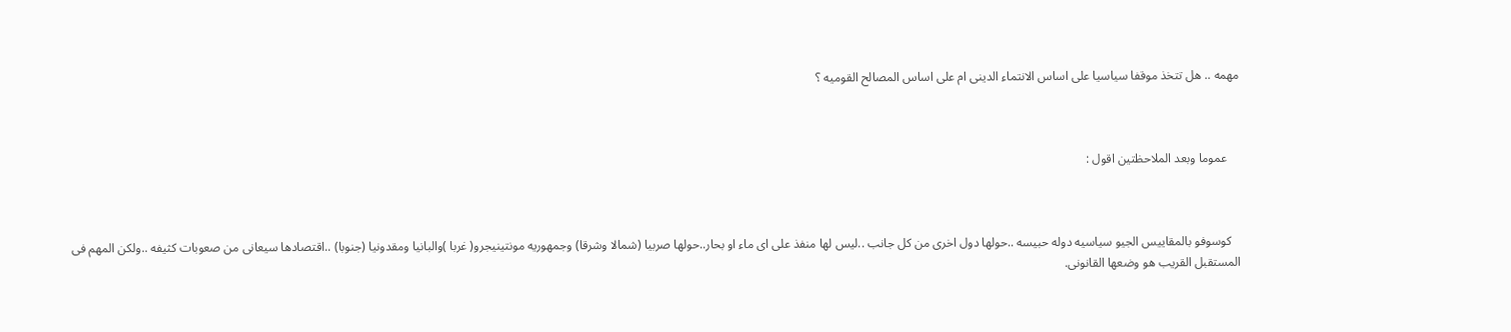مهمه .. هل تتخذ موقفا سياسيا على اساس الانتماء الدينى ام على اساس المصالح القوميه ؟



    عموما وبعد الملاحظتين اقول :



   كوسوفو بالمقاييس الجيو سياسيه دوله حبيسه ..حولها دول اخرى من كل جانب ..ليس لها منفذ على اى ماء او بحار..حولها صربيا (شمالا وشرقا) وجمهوريه مونتينيجرو( غربا )والبانيا ومقدونيا (جنوبا) ..اقتصادها سيعانى من صعوبات كثيفه ..ولكن المهم فى المستقبل القريب هو وضعها القانونى.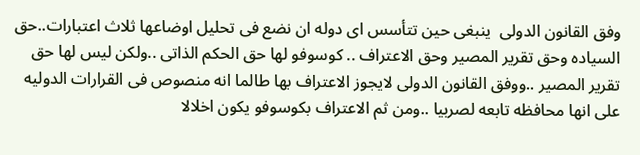وفق القانون الدولى  ينبغى حين تتأسس اى دوله ان نضع فى تحليل اوضاعها ثلاث اعتبارات..حق السياده وحق تقرير المصير وحق الاعتراف .. كوسوفو لها حق الحكم الذاتى ..ولكن ليس لها حق تقرير المصير ..ووفق القانون الدولى لايجوز الاعتراف بها طالما انه منصوص فى القرارات الدوليه على انها محافظه تابعه لصربيا ..ومن ثم الاعتراف بكوسوفو يكون اخلالا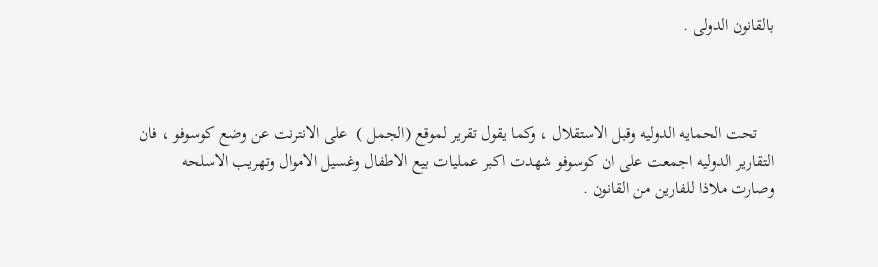بالقانون الدولى .



    تحت الحمايه الدوليه وقبل الاستقلال ، وكما يقول تقرير لموقع (الجمل )  على الانترنت عن وضع كوسوفو ، فان التقارير الدوليه اجمعت على ان كوسوفو شهدت اكبر عمليات بيع الاطفال وغسيل الاموال وتهريب الاسلحه وصارت ملاذا للفارين من القانون .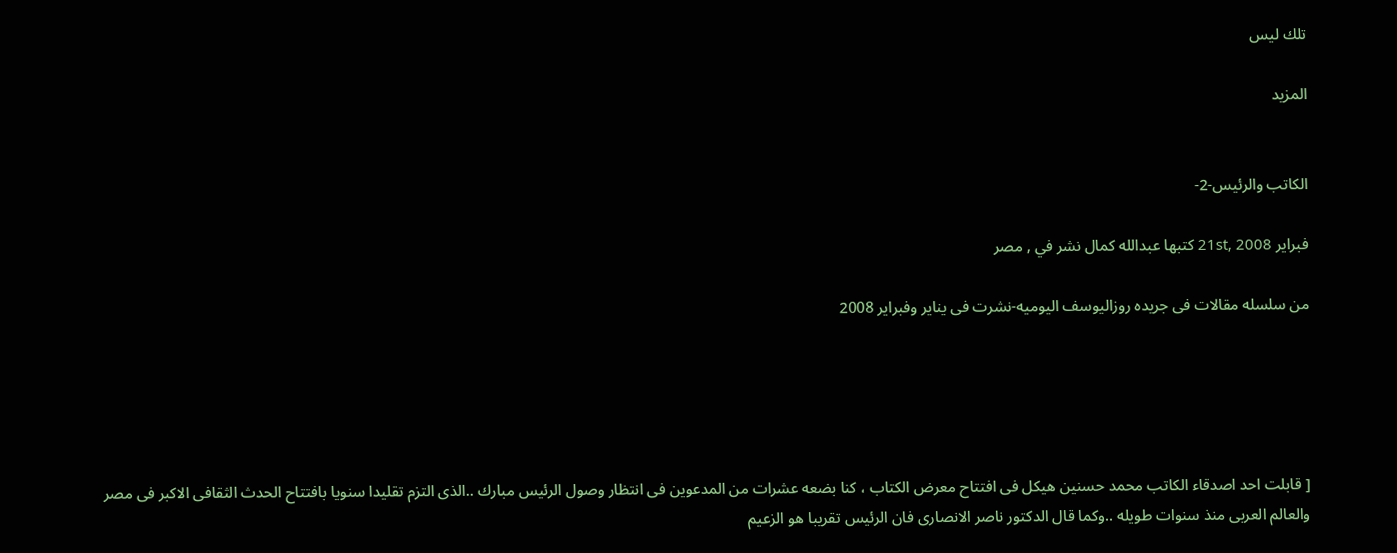تلك ليس

المزيد


الكاتب والرئيس-2-

فبراير 21st, 2008 كتبها عبدالله كمال نشر في , مصر

من سلسله مقالات فى جريده روزاليوسف اليوميه-نشرت فى يناير وفبراير 2008





[ قابلت احد اصدقاء الكاتب محمد حسنين هيكل فى افتتاح معرض الكتاب ، كنا بضعه عشرات من المدعوين فى انتظار وصول الرئيس مبارك ..الذى التزم تقليدا سنويا بافتتاح الحدث الثقافى الاكبر فى مصر والعالم العربى منذ سنوات طويله ..وكما قال الدكتور ناصر الانصارى فان الرئيس تقريبا هو الزعيم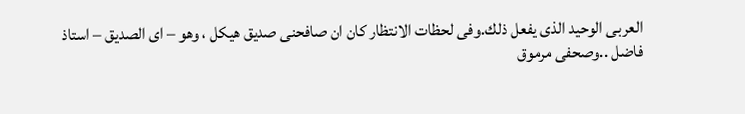العربى الوحيد الذى يفعل ذلك.وفى لحظات الانتظار كان ان صافحنى صديق هيكل ، وهو – اى الصديق – استاذ فاضل ..وصحفى مرموق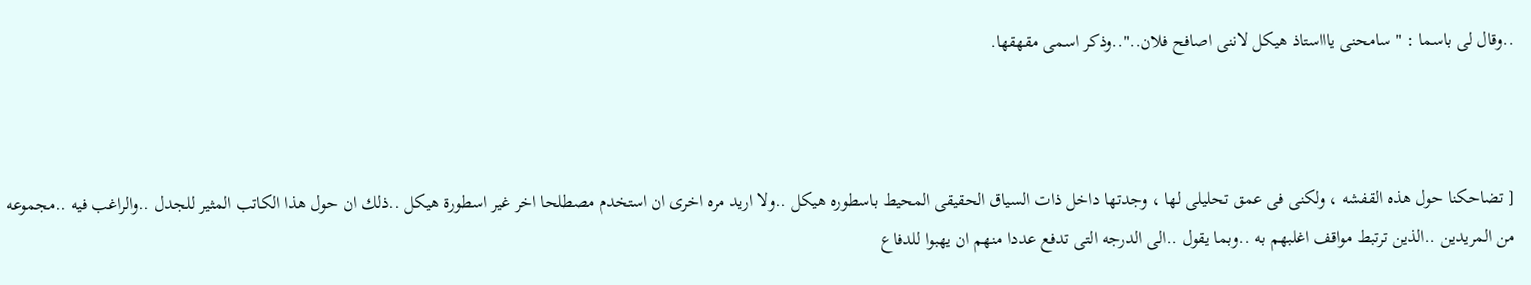..وقال لى باسما : " سامحنى ياااستاذ هيكل لاننى اصافح فلان.."..وذكر اسمى مقهقها.



[ تضاحكنا حول هذه القفشه ، ولكنى فى عمق تحليلى لها ، وجدتها داخل ذات السياق الحقيقى المحيط باسطوره هيكل ..ولا اريد مره اخرى ان استخدم مصطلحا اخر غير اسطورة هيكل ..ذلك ان حول هذا الكاتب المثير للجدل ..والراغب فيه ..مجموعه من المريدين ..الذين ترتبط مواقف اغلبهم به ..وبما يقول ..الى الدرجه التى تدفع عددا منهم ان يهبوا للدفاع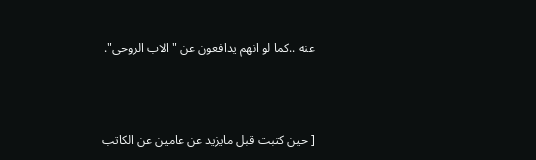عنه ..كما لو انهم يدافعون عن " الاب الروحى".



[ حين كتبت قبل مايزيد عن عامين عن الكاتب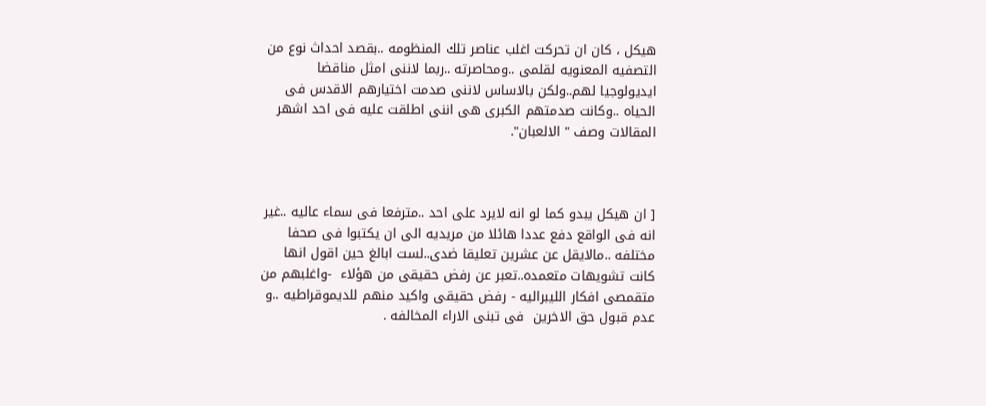هيكل ، كان ان تحركت اغلب عناصر تلك المنظومه ..بقصد احداث نوع من التصفيه المعنويه لقلمى ..ومحاصرته ..ربما لاننى امثل مناقضا ايديولوجيا لهم..ولكن بالاساس لاننى صدمت اختيارهم الاقدس فى الحياه ..وكانت صدمتهم الكبرى هى اننى اطلقت عليه فى احد اشهر المقالات وصف " الالعبان".



[ ان هيكل يبدو كما لو انه لايرد على احد ..مترفعا فى سماء عاليه ..غير انه فى الواقع دفع عددا هائلا من مريديه الى ان يكتبوا فى صحفا مختلفه ..مالايقل عن عشرين تعليقا ضدى..لست ابالغ حين اقول انها كانت تشويهات متعمده..تعبر عن رفض حقيقى من هؤلاء  -واغلبهم من متقمصى افكار الليبراليه - رفض حقيقى واكيد منهم للديموقراطيه ..و عدم قبول حق الاخرين  فى تبنى الاراء المخالفه .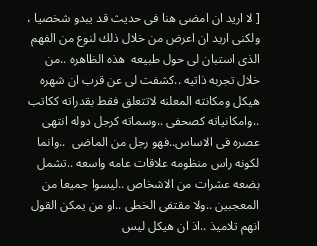[ لا اريد ان امضى هنا فى حديث قد يبدو شخصيا ، ولكنى اريد ان اعرض من خلال ذلك لنوع من الفهم الذى استبان لى حول طبيعه  هذه الظاهره ..من خلال تجربه ذاتيه ..كشفت لى عن قرب ان شهره هيكل ومكانته المعلنه لاتتعلق فقط بقدراته ككاتب ..وامكانياته كصحفى ..وسماته كرجل دوله انتهى عصره فى الاساس..فهو رجل من الماضى  ..وانما لكونه راس منظومه علاقات عامه واسعه ..تشمل بضعه عشرات من الاشخاص ..ليسوا جميعا من المعجبين ..ولا مقتفى الخطى ..او من يمكن القول انهم تلاميذ ..اذ ان هيكل ليس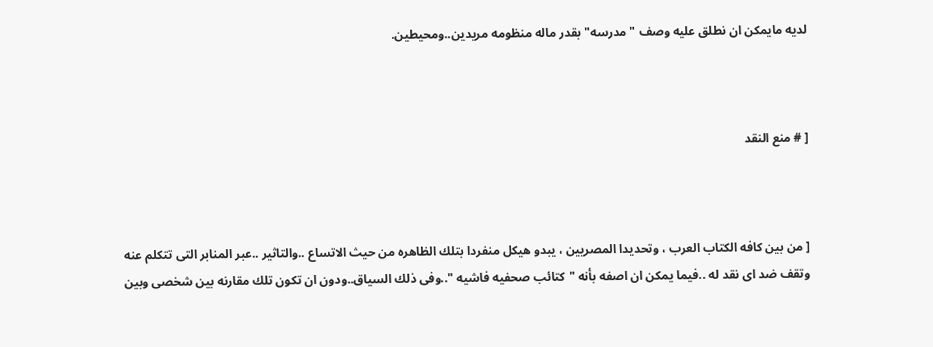لديه مايمكن ان نطلق عليه وصف "مدرسه" بقدر ماله منظومه مريدين..ومحيطين.



[ # منع النقد



[ من بين كافه الكتاب العرب ، وتحديدا المصريين ، يبدو هيكل منفردا بتلك الظاهره من حيث الاتساع ..والتاثير ..عبر المنابر التى تتكلم عنه وتقف ضد اى نقد له ..فيما يمكن ان اصفه بأنه "كتائب صحفيه فاشيه "..وفى ذلك السياق..ودون ان تكون تلك مقارنه بين شخصى وبين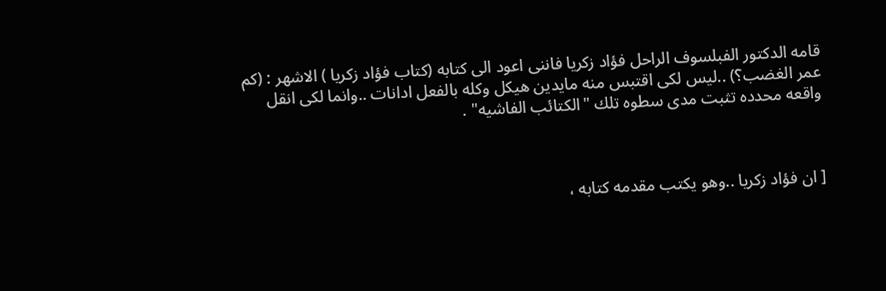قامه الدكتور الفبلسوف الراحل فؤاد زكريا فاننى اعود الى كتابه (كتاب فؤاد زكريا ) الاشهر : (كم عمر الغضب؟) ..ليس لكى اقتبس منه مايدين هيكل وكله بالفعل ادانات ..وانما لكى انقل واقعه محدده تثبت مدى سطوه تلك "الكتائب الفاشيه" .



[ ان فؤاد زكريا ..وهو يكتب مقدمه كتابه ،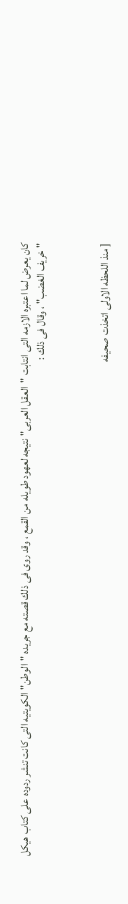كان يعرض لما اعتبره الازمه التى انتابت "العقل العربى" نتيجه لعهود طويله من القمع ، وقد روى فى ذلك قصته مع جريده "الوطن" الكويتيه التى كانت تنشر ردوده على كتاب هيكل " خريف الغضب" ، وقال فى ذلك :



[ منذ اللحظه الاولى اتخذت صحيفه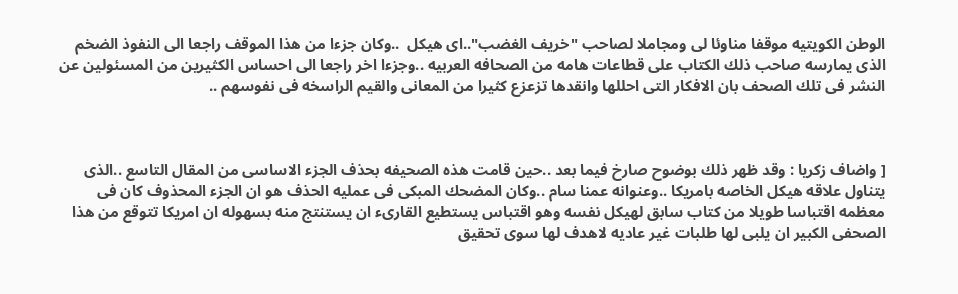الوطن الكويتيه موقفا مناوئا لى ومجاملا لصاحب "خريف الغضب"..اى هيكل  ..وكان جزءا من هذا الموقف راجعا الى النفوذ الضخم الذى يمارسه صاحب ذلك الكتاب على قطاعات هامه من الصحافه العربيه ..وجزءا اخر راجعا الى احساس الكثيرين من المسئولين عن النشر فى تلك الصحف بان الافكار التى احللها وانقدها تزعزع كثيرا من المعانى والقيم الراسخه فى نفوسهم ..



[ واضاف زكريا : وقد ظهر ذلك بوضوح صارخ فيما بعد ..حين قامت هذه الصحيفه بحذف الجزء الاساسى من المقال التاسع ..الذى يتناول علاقه هيكل الخاصه بامريكا ..وعنوانه عمنا سام ..وكان المضحك المبكى فى عمليه الحذف هو ان الجزء المحذوف كان فى معظمه اقتباسا طويلا من كتاب سابق لهيكل نفسه وهو اقتباس يستطيع القارىء ان يستنتج منه بسهوله ان امريكا تتوقع من هذا الصحفى الكبير ان يلبى لها طلبات غير عاديه لاهدف لها سوى تحقيق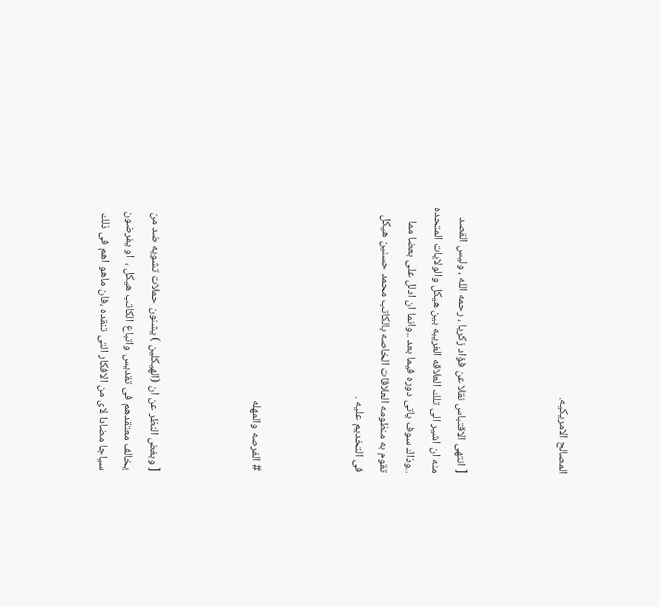المصالح الامريكيه.



[ انتهى الاقتباس نقلا عن فؤاد زكريا ، رحمه الله ، وليس القصد منه ان اشير الى تلك العلاقه الغريبه بين هيكل والولايات المتحده ..وذاك سوف ياتى دوره فيما بعد ..وانما ان ادلل على بعضا مما تقوم به منظومه العلاقات الخاصه بالكاتب محمد حسنين هيكل فى التخديم عليه .



# الفرصه والمهله



[ وبغض النظر عن ان (الهيكلين ) يشنون حملات تشويه ضد من يخالف معتقدهم فى تقديس واتباع الكاتب هيكل ،  او يفرضون سياجا مضادا لاى من الافكار التى تنقده ،فان ماهو اهم فى ذلك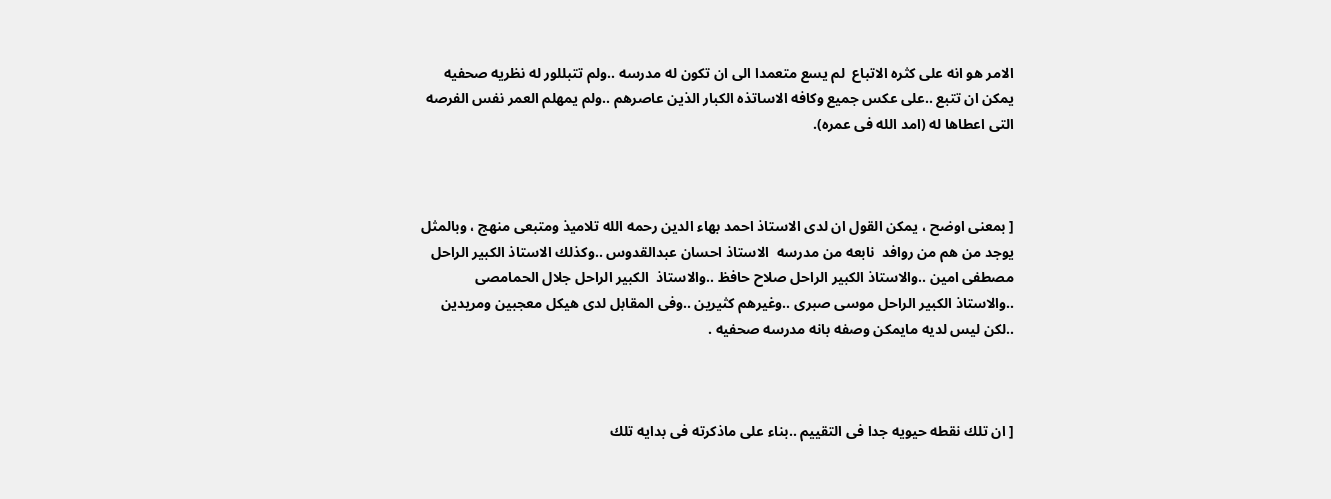الامر هو انه على كثره الاتباع  لم يسع متعمدا الى ان تكون له مدرسه ..ولم تتبللور له نظريه صحفيه يمكن ان تتبع ..على عكس جميع وكافه الاساتذه الكبار الذين عاصرهم ..ولم يمهلم العمر نفس الفرصه التى اعطاها له (امد الله فى عمره).



[ بمعنى اوضح ، يمكن القول ان لدى الاستاذ احمد بهاء الدين رحمه الله تلاميذ ومتبعى منهج ، وبالمثل يوجد من هم من روافد  نابعه من مدرسه  الاستاذ احسان عبدالقدوس ..وكذلك الاستاذ الكبير الراحل مصطفى امين ..والاستاذ الكبير الراحل صلاح حافظ ..والاستاذ  الكبير الراحل جلال الحمامصى ..والاستاذ الكبير الراحل موسى صبرى ..وغيرهم كثيرين ..وفى المقابل لدى هيكل معجبين ومريدين ..لكن ليس لديه مايمكن وصفه بانه مدرسه صحفيه .



[ ان تلك نقطه حيويه جدا فى التقييم ..بناء على ماذكرته فى بدايه تلك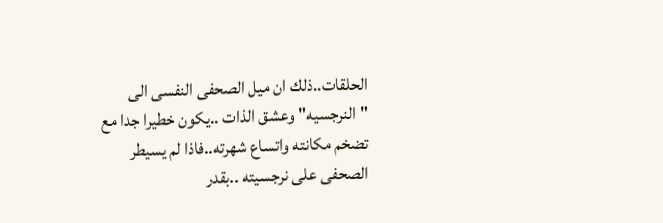الحلقات..ذلك ان ميل الصحفى النفسى الى "النرجسيه" وعشق الذات ..يكون خطيرا جدا مع تضخم مكانته واتساع شهرته..فاذا لم يسيطر الصحفى على نرجسيته ..بقدر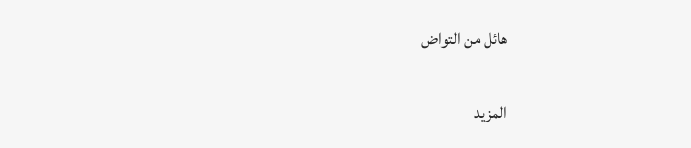هائل من التواض

المزيد